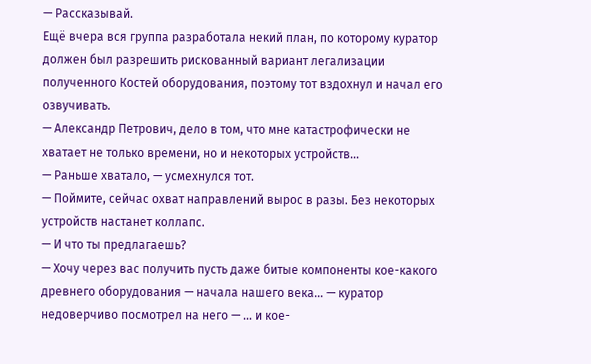— Рассказывай.
Ещё вчера вся группа разработала некий план, по которому куратор должен был разрешить рискованный вариант легализации полученного Костей оборудования, поэтому тот вздохнул и начал его озвучивать.
— Александр Петрович, дело в том, что мне катастрофически не хватает не только времени, но и некоторых устройств…
— Раньше хватало, — усмехнулся тот.
— Поймите, сейчас охват направлений вырос в разы. Без некоторых устройств настанет коллапс.
— И что ты предлагаешь?
— Хочу через вас получить пусть даже битые компоненты кое-какого древнего оборудования — начала нашего века… — куратор недоверчиво посмотрел на него — … и кое-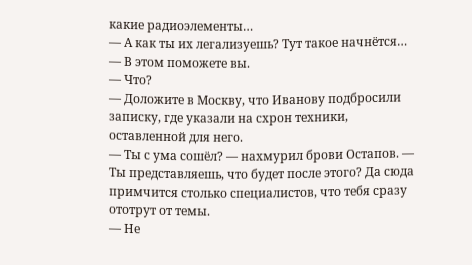какие радиоэлементы…
— А как ты их легализуешь? Тут такое начнётся…
— В этом поможете вы.
— Что?
— Доложите в Москву, что Иванову подбросили записку, где указали на схрон техники, оставленной для него.
— Ты с ума сошёл? — нахмурил брови Остапов. — Ты представляешь, что будет после этого? Да сюда примчится столько специалистов, что тебя сразу ототрут от темы.
— Не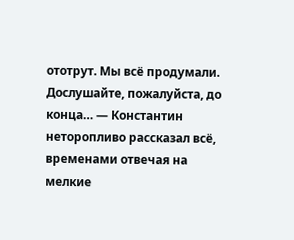ототрут. Мы всё продумали. Дослушайте, пожалуйста, до конца… — Константин неторопливо рассказал всё, временами отвечая на мелкие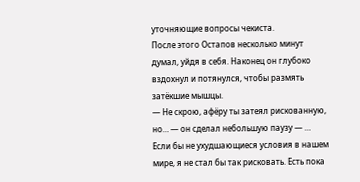уточняющие вопросы чекиста.
После этого Остапов несколько минут думал, уйдя в себя. Наконец он глубоко вздохнул и потянулся, чтобы размять затёкшие мышцы.
— Не скрою, афёру ты затеял рискованную, но… — он сделал небольшую паузу — … Если бы не ухудшающиеся условия в нашем мире, я не стал бы так рисковать. Есть пока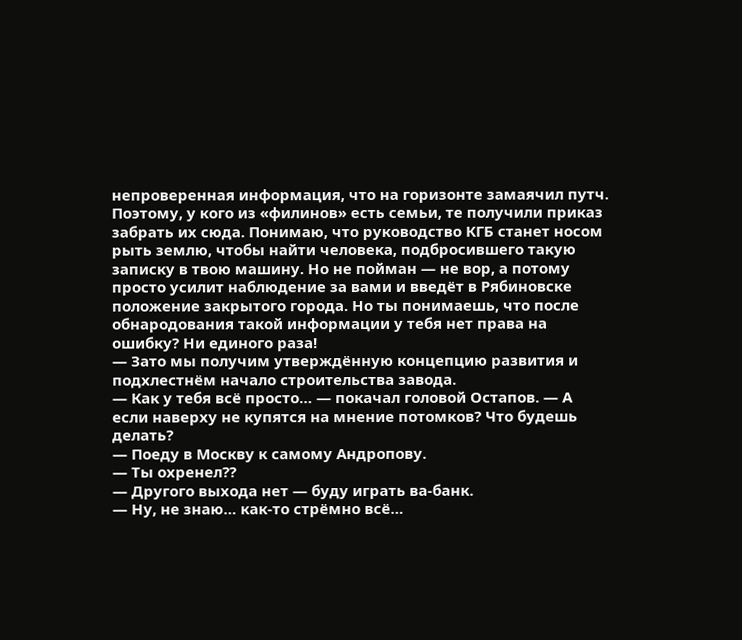непроверенная информация, что на горизонте замаячил путч. Поэтому, у кого из «филинов» есть семьи, те получили приказ забрать их сюда. Понимаю, что руководство КГБ станет носом рыть землю, чтобы найти человека, подбросившего такую записку в твою машину. Но не пойман — не вор, а потому просто усилит наблюдение за вами и введёт в Рябиновске положение закрытого города. Но ты понимаешь, что после обнародования такой информации у тебя нет права на ошибку? Ни единого раза!
— Зато мы получим утверждённую концепцию развития и подхлестнём начало строительства завода.
— Как у тебя всё просто… — покачал головой Остапов. — А если наверху не купятся на мнение потомков? Что будешь делать?
— Поеду в Москву к самому Андропову.
— Ты охренел??
— Другого выхода нет — буду играть ва-банк.
— Ну, не знаю… как-то стрёмно всё…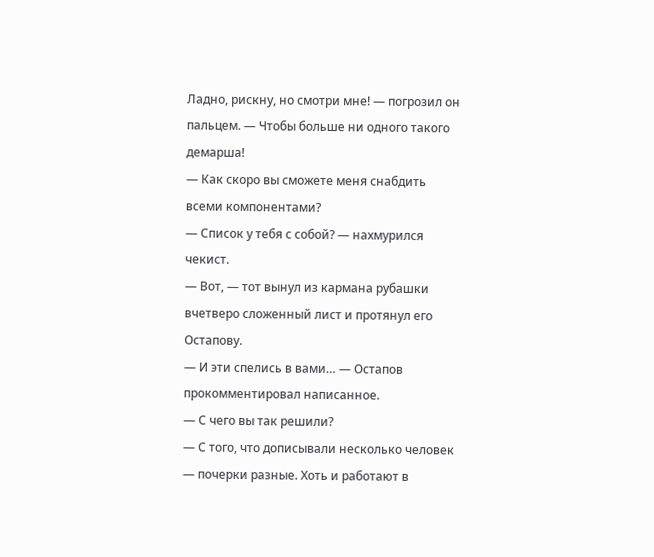Ладно, рискну, но смотри мне! — погрозил он пальцем. — Чтобы больше ни одного такого демарша!
— Как скоро вы сможете меня снабдить всеми компонентами?
— Список у тебя с собой? — нахмурился чекист.
— Вот, — тот вынул из кармана рубашки вчетверо сложенный лист и протянул его Остапову.
— И эти спелись в вами… — Остапов прокомментировал написанное.
— С чего вы так решили?
— С того, что дописывали несколько человек — почерки разные. Хоть и работают в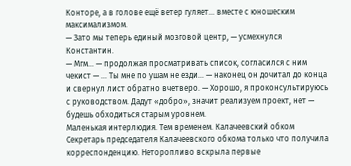Конторе, а в голове ещё ветер гуляет… вместе с юношеским максимализмом.
— Зато мы теперь единый мозговой центр, — усмехнулся Константин.
— Мгм… — продолжая просматривать список, согласился с ним чекист — … Ты мне по ушам не езди… — наконец он дочитал до конца и свернул лист обратно вчетверо. — Хорошо, я проконсультируюсь с руководством. Дадут «добро», значит реализуем проект, нет — будешь обходиться старым уровнем.
Маленькая интерлюдия. Тем временем. Калачеевский обком
Секретарь председателя Калачеевского обкома только что получила корреспонденцию. Неторопливо вскрыла первые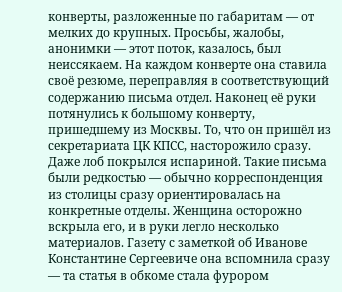конверты, разложенные по габаритам — от мелких до крупных. Просьбы, жалобы, анонимки — этот поток, казалось, был неиссякаем. На каждом конверте она ставила своё резюме, переправляя в соответствующий содержанию письма отдел. Наконец её руки потянулись к большому конверту, пришедшему из Москвы. То, что он пришёл из секретариата ЦК КПСС, насторожило сразу. Даже лоб покрылся испариной. Такие письма были редкостью — обычно корреспонденция из столицы сразу ориентировалась на конкретные отделы. Женщина осторожно вскрыла его, и в руки легло несколько материалов. Газету с заметкой об Иванове Константине Сергеевиче она вспомнила сразу — та статья в обкоме стала фурором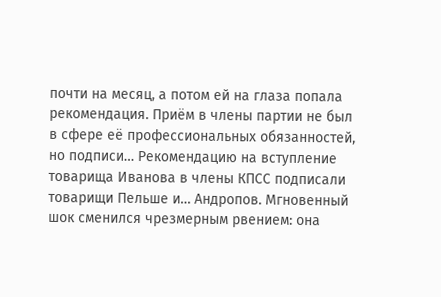почти на месяц, а потом ей на глаза попала рекомендация. Приём в члены партии не был в сфере её профессиональных обязанностей, но подписи… Рекомендацию на вступление товарища Иванова в члены КПСС подписали товарищи Пельше и… Андропов. Мгновенный шок сменился чрезмерным рвением: она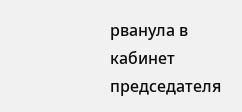рванула в кабинет председателя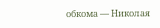обкома — Николая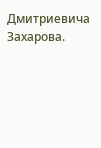Дмитриевича Захарова.